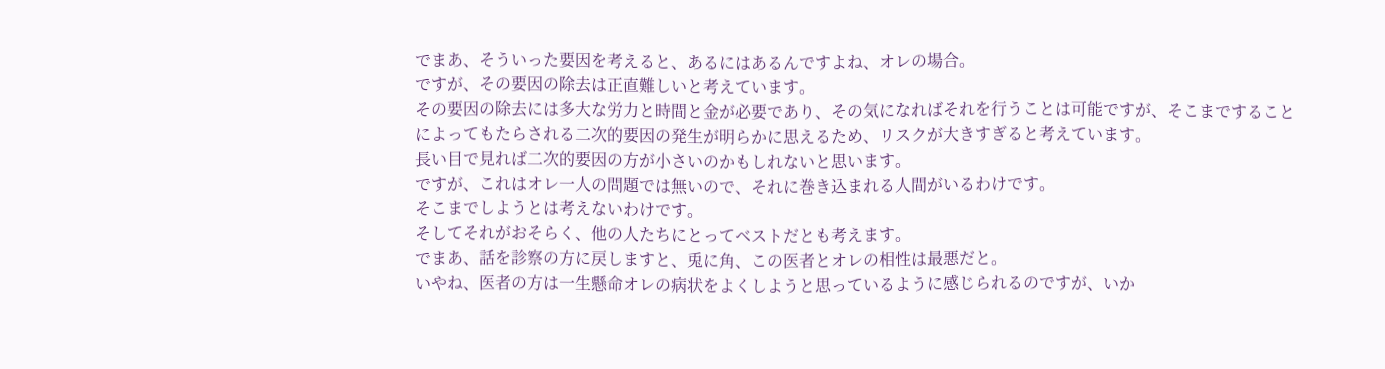でまあ、そういった要因を考えると、あるにはあるんですよね、オレの場合。
ですが、その要因の除去は正直難しいと考えています。
その要因の除去には多大な労力と時間と金が必要であり、その気になればそれを行うことは可能ですが、そこまですることによってもたらされる二次的要因の発生が明らかに思えるため、リスクが大きすぎると考えています。
長い目で見れば二次的要因の方が小さいのかもしれないと思います。
ですが、これはオレ一人の問題では無いので、それに巻き込まれる人間がいるわけです。
そこまでしようとは考えないわけです。
そしてそれがおそらく、他の人たちにとってベストだとも考えます。
でまあ、話を診察の方に戻しますと、兎に角、この医者とオレの相性は最悪だと。
いやね、医者の方は一生懸命オレの病状をよくしようと思っているように感じられるのですが、いか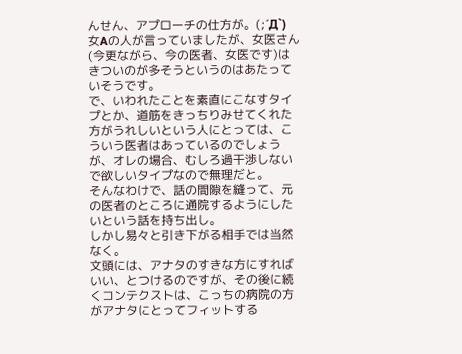んせん、アプローチの仕方が。(;´Д`)
女Aの人が言っていましたが、女医さん(今更ながら、今の医者、女医です)はきついのが多そうというのはあたっていそうです。
で、いわれたことを素直にこなすタイプとか、道筋をきっちりみせてくれた方がうれしいという人にとっては、こういう医者はあっているのでしょうが、オレの場合、むしろ過干渉しないで欲しいタイプなので無理だと。
そんなわけで、話の間隙を縫って、元の医者のところに通院するようにしたいという話を持ち出し。
しかし易々と引き下がる相手では当然なく。
文頭には、アナタのすきな方にすればいい、とつけるのですが、その後に続くコンテクストは、こっちの病院の方がアナタにとってフィットする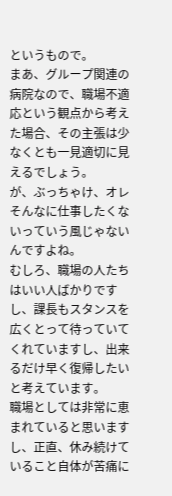というもので。
まあ、グループ関連の病院なので、職場不適応という観点から考えた場合、その主張は少なくとも一見適切に見えるでしょう。
が、ぶっちゃけ、オレそんなに仕事したくないっていう風じゃないんですよね。
むしろ、職場の人たちはいい人ばかりですし、課長もスタンスを広くとって待っていてくれていますし、出来るだけ早く復帰したいと考えています。
職場としては非常に恵まれていると思いますし、正直、休み続けていること自体が苦痛に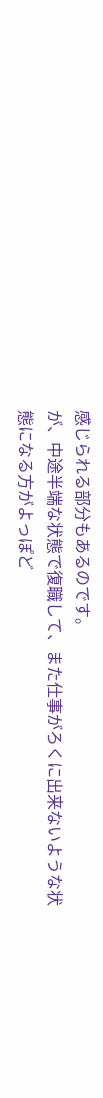感じられる部分もあるのです。
が、中途半端な状態で復職して、また仕事がろくに出来ないような状態になる方がよっぽど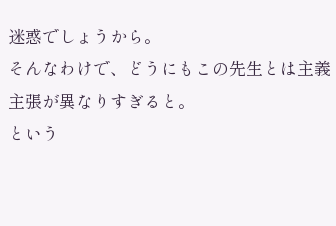迷惑でしょうから。
そんなわけで、どうにもこの先生とは主義主張が異なりすぎると。
という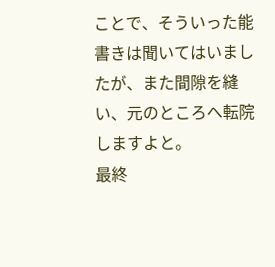ことで、そういった能書きは聞いてはいましたが、また間隙を縫い、元のところへ転院しますよと。
最終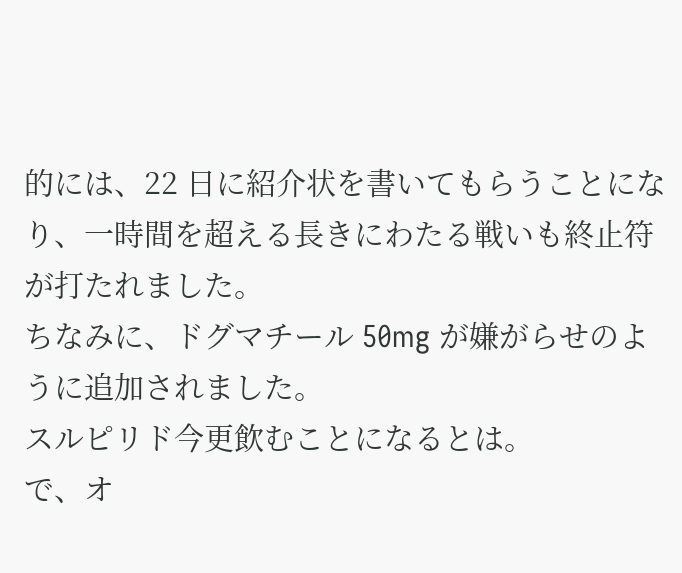的には、22 日に紹介状を書いてもらうことになり、一時間を超える長きにわたる戦いも終止符が打たれました。
ちなみに、ドグマチール 50mg が嫌がらせのように追加されました。
スルピリド今更飲むことになるとは。
で、オ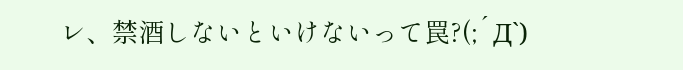レ、禁酒しないといけないって罠?(;´Д`)